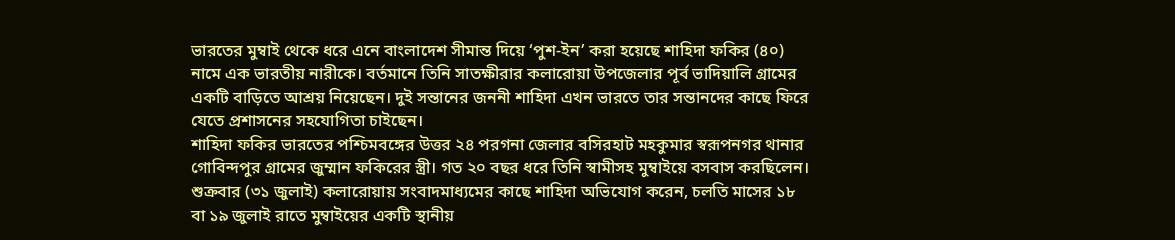ভারতের মুম্বাই থেকে ধরে এনে বাংলাদেশ সীমান্ত দিয়ে ‘পুশ-ইন’ করা হয়েছে শাহিদা ফকির (৪০) নামে এক ভারতীয় নারীকে। বর্তমানে তিনি সাতক্ষীরার কলারোয়া উপজেলার পূর্ব ভাদিয়ালি গ্রামের একটি বাড়িতে আশ্রয় নিয়েছেন। দুই সন্তানের জননী শাহিদা এখন ভারতে তার সন্তানদের কাছে ফিরে যেতে প্রশাসনের সহযোগিতা চাইছেন।
শাহিদা ফকির ভারতের পশ্চিমবঙ্গের উত্তর ২৪ পরগনা জেলার বসিরহাট মহকুমার স্বরূপনগর থানার গোবিন্দপুর গ্রামের জুম্মান ফকিরের স্ত্রী। গত ২০ বছর ধরে তিনি স্বামীসহ মুম্বাইয়ে বসবাস করছিলেন।
শুক্রবার (৩১ জুলাই) কলারোয়ায় সংবাদমাধ্যমের কাছে শাহিদা অভিযোগ করেন, চলতি মাসের ১৮ বা ১৯ জুলাই রাতে মুম্বাইয়ের একটি স্থানীয়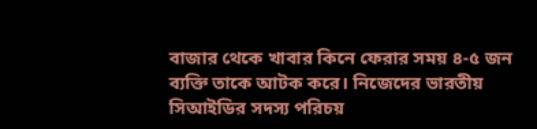বাজার থেকে খাবার কিনে ফেরার সময় ৪-৫ জন ব্যক্তি তাকে আটক করে। নিজেদের ভারতীয় সিআইডির সদস্য পরিচয়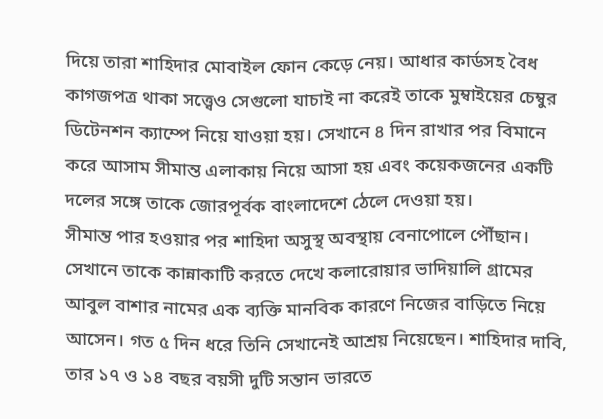দিয়ে তারা শাহিদার মোবাইল ফোন কেড়ে নেয়। আধার কার্ডসহ বৈধ কাগজপত্র থাকা সত্ত্বেও সেগুলো যাচাই না করেই তাকে মুম্বাইয়ের চেম্বুর ডিটেনশন ক্যাম্পে নিয়ে যাওয়া হয়। সেখানে ৪ দিন রাখার পর বিমানে করে আসাম সীমান্ত এলাকায় নিয়ে আসা হয় এবং কয়েকজনের একটি দলের সঙ্গে তাকে জোরপূর্বক বাংলাদেশে ঠেলে দেওয়া হয়।
সীমান্ত পার হওয়ার পর শাহিদা অসুস্থ অবস্থায় বেনাপোলে পৌঁছান। সেখানে তাকে কান্নাকাটি করতে দেখে কলারোয়ার ভাদিয়ালি গ্রামের আবুল বাশার নামের এক ব্যক্তি মানবিক কারণে নিজের বাড়িতে নিয়ে আসেন। গত ৫ দিন ধরে তিনি সেখানেই আশ্রয় নিয়েছেন। শাহিদার দাবি, তার ১৭ ও ১৪ বছর বয়সী দুটি সন্তান ভারতে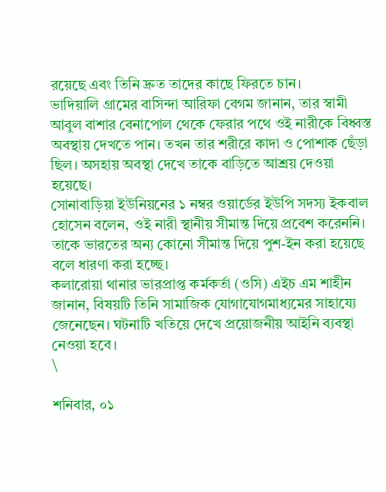রয়েছে এবং তিনি দ্রুত তাদের কাছে ফিরতে চান।
ভাদিয়ালি গ্রামের বাসিন্দা আরিফা বেগম জানান, তার স্বামী আবুল বাশার বেনাপোল থেকে ফেরার পথে ওই নারীকে বিধ্বস্ত অবস্থায় দেখতে পান। তখন তার শরীরে কাদা ও পোশাক ছেঁড়া ছিল। অসহায় অবস্থা দেখে তাকে বাড়িতে আশ্রয় দেওয়া হয়েছে।
সোনাবাড়িয়া ইউনিয়নের ১ নম্বর ওয়ার্ডের ইউপি সদস্য ইকবাল হোসেন বলেন, ওই নারী স্থানীয় সীমান্ত দিয়ে প্রবেশ করেননি। তাকে ভারতের অন্য কোনো সীমান্ত দিয়ে পুশ-ইন করা হয়েছে বলে ধারণা করা হচ্ছে।
কলারোয়া থানার ভারপ্রাপ্ত কর্মকর্তা (ওসি) এইচ এম শাহীন জানান, বিষয়টি তিনি সামাজিক যোগাযোগমাধ্যমের সাহায্যে জেনেছেন। ঘটনাটি খতিয়ে দেখে প্রয়োজনীয় আইনি ব্যবস্থা নেওয়া হবে।
\

শনিবার, ০১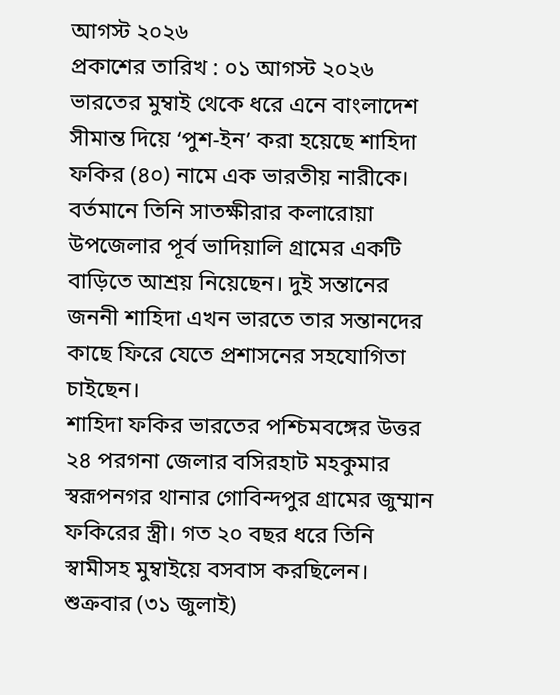আগস্ট ২০২৬
প্রকাশের তারিখ : ০১ আগস্ট ২০২৬
ভারতের মুম্বাই থেকে ধরে এনে বাংলাদেশ সীমান্ত দিয়ে ‘পুশ-ইন’ করা হয়েছে শাহিদা ফকির (৪০) নামে এক ভারতীয় নারীকে। বর্তমানে তিনি সাতক্ষীরার কলারোয়া উপজেলার পূর্ব ভাদিয়ালি গ্রামের একটি বাড়িতে আশ্রয় নিয়েছেন। দুই সন্তানের জননী শাহিদা এখন ভারতে তার সন্তানদের কাছে ফিরে যেতে প্রশাসনের সহযোগিতা চাইছেন।
শাহিদা ফকির ভারতের পশ্চিমবঙ্গের উত্তর ২৪ পরগনা জেলার বসিরহাট মহকুমার স্বরূপনগর থানার গোবিন্দপুর গ্রামের জুম্মান ফকিরের স্ত্রী। গত ২০ বছর ধরে তিনি স্বামীসহ মুম্বাইয়ে বসবাস করছিলেন।
শুক্রবার (৩১ জুলাই)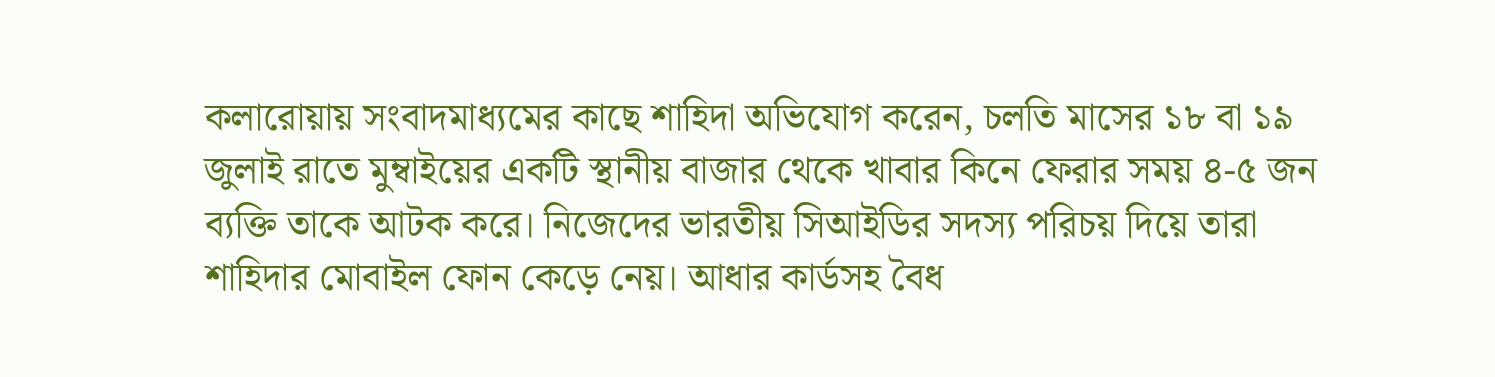কলারোয়ায় সংবাদমাধ্যমের কাছে শাহিদা অভিযোগ করেন, চলতি মাসের ১৮ বা ১৯ জুলাই রাতে মুম্বাইয়ের একটি স্থানীয় বাজার থেকে খাবার কিনে ফেরার সময় ৪-৫ জন ব্যক্তি তাকে আটক করে। নিজেদের ভারতীয় সিআইডির সদস্য পরিচয় দিয়ে তারা শাহিদার মোবাইল ফোন কেড়ে নেয়। আধার কার্ডসহ বৈধ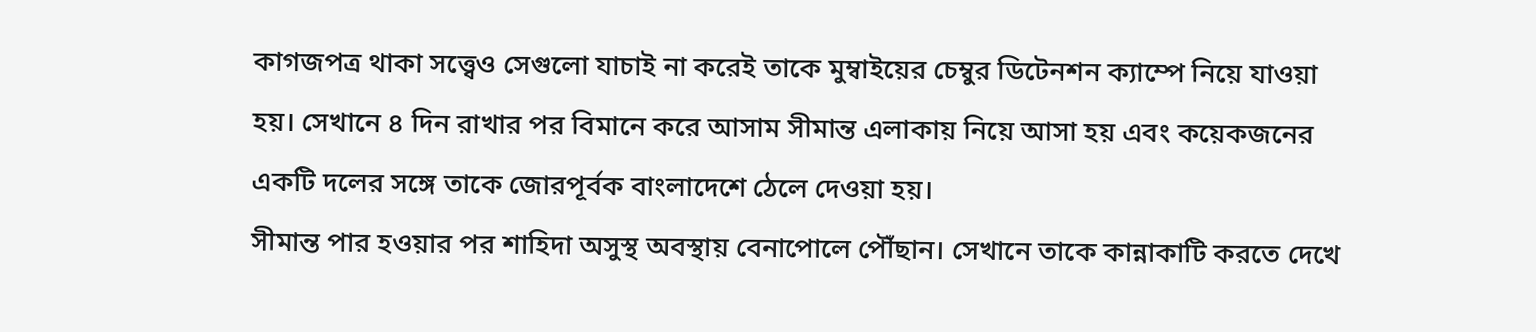কাগজপত্র থাকা সত্ত্বেও সেগুলো যাচাই না করেই তাকে মুম্বাইয়ের চেম্বুর ডিটেনশন ক্যাম্পে নিয়ে যাওয়া হয়। সেখানে ৪ দিন রাখার পর বিমানে করে আসাম সীমান্ত এলাকায় নিয়ে আসা হয় এবং কয়েকজনের একটি দলের সঙ্গে তাকে জোরপূর্বক বাংলাদেশে ঠেলে দেওয়া হয়।
সীমান্ত পার হওয়ার পর শাহিদা অসুস্থ অবস্থায় বেনাপোলে পৌঁছান। সেখানে তাকে কান্নাকাটি করতে দেখে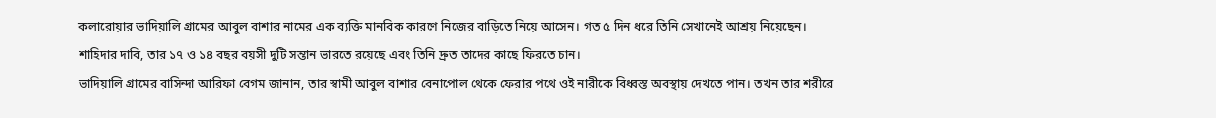কলারোয়ার ভাদিয়ালি গ্রামের আবুল বাশার নামের এক ব্যক্তি মানবিক কারণে নিজের বাড়িতে নিয়ে আসেন। গত ৫ দিন ধরে তিনি সেখানেই আশ্রয় নিয়েছেন। শাহিদার দাবি, তার ১৭ ও ১৪ বছর বয়সী দুটি সন্তান ভারতে রয়েছে এবং তিনি দ্রুত তাদের কাছে ফিরতে চান।
ভাদিয়ালি গ্রামের বাসিন্দা আরিফা বেগম জানান, তার স্বামী আবুল বাশার বেনাপোল থেকে ফেরার পথে ওই নারীকে বিধ্বস্ত অবস্থায় দেখতে পান। তখন তার শরীরে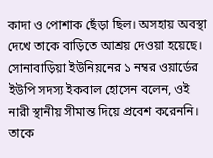কাদা ও পোশাক ছেঁড়া ছিল। অসহায় অবস্থা দেখে তাকে বাড়িতে আশ্রয় দেওয়া হয়েছে।
সোনাবাড়িয়া ইউনিয়নের ১ নম্বর ওয়ার্ডের ইউপি সদস্য ইকবাল হোসেন বলেন, ওই নারী স্থানীয় সীমান্ত দিয়ে প্রবেশ করেননি। তাকে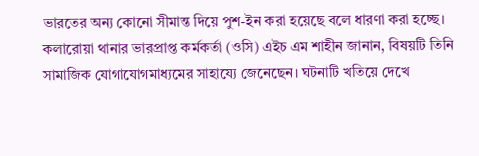ভারতের অন্য কোনো সীমান্ত দিয়ে পুশ-ইন করা হয়েছে বলে ধারণা করা হচ্ছে।
কলারোয়া থানার ভারপ্রাপ্ত কর্মকর্তা (ওসি) এইচ এম শাহীন জানান, বিষয়টি তিনি সামাজিক যোগাযোগমাধ্যমের সাহায্যে জেনেছেন। ঘটনাটি খতিয়ে দেখে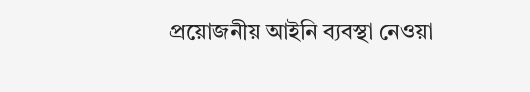প্রয়োজনীয় আইনি ব্যবস্থা নেওয়া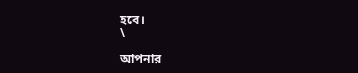হবে।
\

আপনার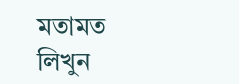মতামত লিখুন